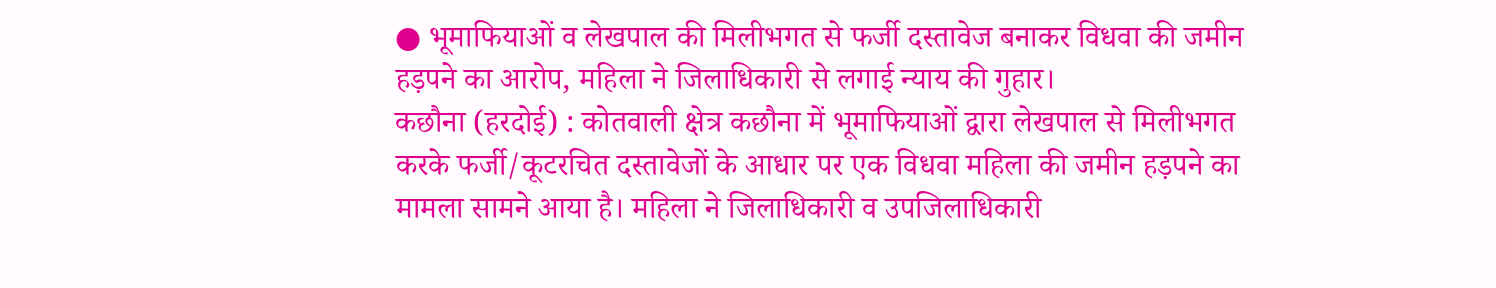● भूमाफियाओं व लेखपाल की मिलीभगत से फर्जी दस्तावेज बनाकर विधवा की जमीन हड़पने का आरोप, महिला ने जिलाधिकारी से लगाई न्याय की गुहार।
कछौना (हरदोई) : कोतवाली क्षेत्र कछौना में भूमाफियाओं द्वारा लेखपाल से मिलीभगत करके फर्जी/कूटरचित दस्तावेजों के आधार पर एक विधवा महिला की जमीन हड़पने का मामला सामने आया है। महिला ने जिलाधिकारी व उपजिलाधिकारी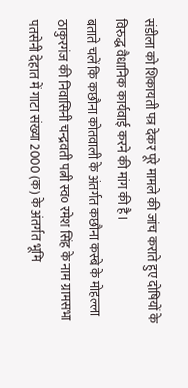संडीला को शिकायती पत्र देकर पूरे मामले की जांच कराते हुए दोषियों के विरुद्ध वैधानिक कार्यवाई करने की मांग की है।
बताते चलें कि कछौना कोतवाली के अंतर्गत कछौना कस्बे के मोहल्ला ठाकुरगंज की निवासिनी चन्द्रवती पत्नी स्व० रमेश सिंह के नाम ग्रामसभा पतसेनी देहात में गाटा संख्या 2000 (क) के अंतर्गत भूमि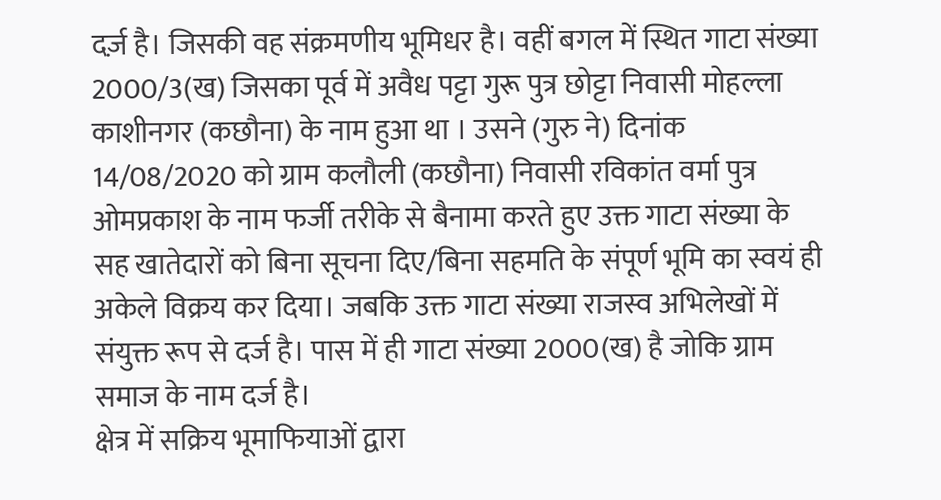दर्ज़ है। जिसकी वह संक्रमणीय भूमिधर है। वहीं बगल में स्थित गाटा संख्या 2000/3(ख) जिसका पूर्व में अवैध पट्टा गुरू पुत्र छोट्टा निवासी मोहल्ला काशीनगर (कछौना) के नाम हुआ था । उसने (गुरु ने) दिनांक 14/08/2020 को ग्राम कलौली (कछौना) निवासी रविकांत वर्मा पुत्र ओमप्रकाश के नाम फर्जी तरीके से बैनामा करते हुए उक्त गाटा संख्या के सह खातेदारों को बिना सूचना दिए/बिना सहमति के संपूर्ण भूमि का स्वयं ही अकेले विक्रय कर दिया। जबकि उक्त गाटा संख्या राजस्व अभिलेखों में संयुक्त रूप से दर्ज है। पास में ही गाटा संख्या 2000(ख) है जोकि ग्राम समाज के नाम दर्ज है।
क्षेत्र में सक्रिय भूमाफियाओं द्वारा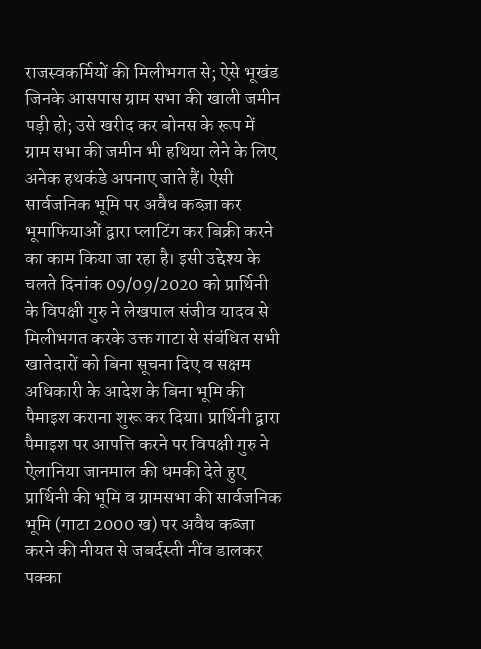राजस्वकर्मियों की मिलीभगत से; ऐसे भूखंड जिनके आसपास ग्राम सभा की खाली जमीन पड़ी हो; उसे खरीद कर बोनस के रूप में ग्राम सभा की जमीन भी हथिया लेने के लिए अनेक हथकंडे अपनाए जाते हैं। ऐसी सार्वजनिक भूमि पर अवैध कब्ज़ा कर भूमाफियाओं द्वारा प्लाटिंग कर बिक्री करने का काम किया जा रहा है। इसी उद्देश्य के चलते दिनांक 09/09/2020 को प्रार्थिनी के विपक्षी गुरु ने लेखपाल संजीव यादव से मिलीभगत करके उक्त गाटा से संबंधित सभी खातेदारों को बिना सूचना दिए व सक्षम अधिकारी के आदेश के बिना भूमि की पैमाइश कराना शुरू कर दिया। प्रार्थिनी द्वारा पैमाइश पर आपत्ति करने पर विपक्षी गुरु ने ऐलानिया जानमाल की धमकी देते हुए प्रार्थिनी की भूमि व ग्रामसभा की सार्वजनिक भूमि (गाटा 2000 ख) पर अवैध कब्जा करने की नीयत से जबर्दस्ती नींव डालकर पक्का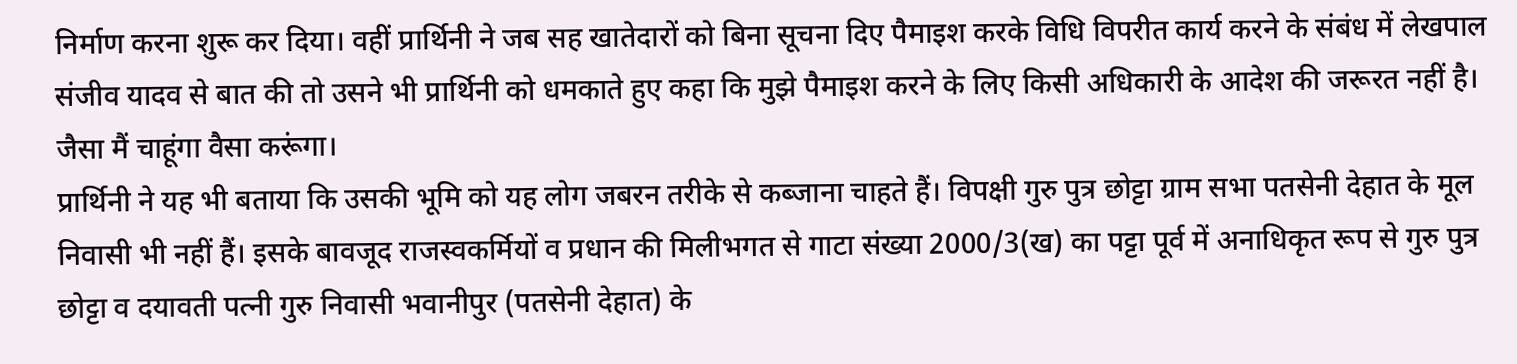निर्माण करना शुरू कर दिया। वहीं प्रार्थिनी ने जब सह खातेदारों को बिना सूचना दिए पैमाइश करके विधि विपरीत कार्य करने के संबंध में लेखपाल संजीव यादव से बात की तो उसने भी प्रार्थिनी को धमकाते हुए कहा कि मुझे पैमाइश करने के लिए किसी अधिकारी के आदेश की जरूरत नहीं है। जैसा मैं चाहूंगा वैसा करूंगा।
प्रार्थिनी ने यह भी बताया कि उसकी भूमि को यह लोग जबरन तरीके से कब्जाना चाहते हैं। विपक्षी गुरु पुत्र छोट्टा ग्राम सभा पतसेनी देहात के मूल निवासी भी नहीं हैं। इसके बावजूद राजस्वकर्मियों व प्रधान की मिलीभगत से गाटा संख्या 2000/3(ख) का पट्टा पूर्व में अनाधिकृत रूप से गुरु पुत्र छोट्टा व दयावती पत्नी गुरु निवासी भवानीपुर (पतसेनी देहात) के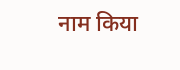नाम किया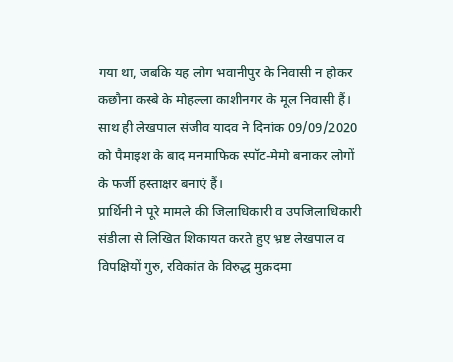गया था, जबकि यह लोग भवानीपुर के निवासी न होकर कछौना कस्बे के मोहल्ला काशीनगर के मूल निवासी हैं। साथ ही लेखपाल संजीव यादव ने दिनांक 09/09/2020 को पैमाइश के बाद मनमाफिक स्पॉट-मेमो बनाकर लोगों के फर्जी हस्ताक्षर बनाएं हैं।
प्रार्थिनी ने पूरे मामले की जिलाधिकारी व उपजिलाधिकारी संडीला से लिखित शिकायत करते हुए भ्रष्ट लेखपाल व विपक्षियों गुरु, रविकांत के विरुद्ध मुक़दमा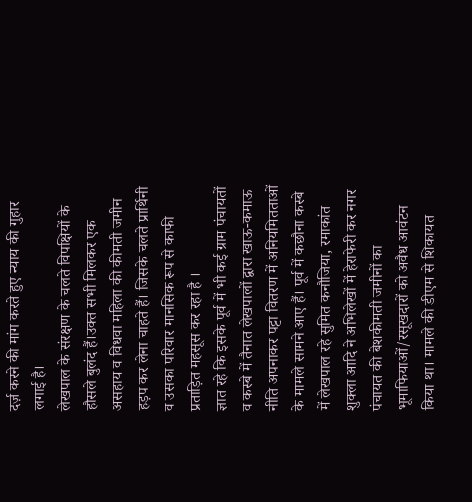दर्ज़ करने की मांग करते हुए न्याय की गुहार लगाई है।
लेखपाल के संरक्षण के चलते विपक्षियों के हौसले बुलंद हैं।उक्त सभी मिलकर एक असहाय व विधवा महिला की कीमती जमीन हड़प कर लेना चाहते हैं। जिसके चलते प्रार्थिनी व उसका परिवार मानसिक रूप से काफी प्रताड़ित महसूस कर रहा है ।
ज्ञात रहे कि इसके पूर्व में भी कई ग्राम पंचायतों व कस्बे में तैनात लेखपालों द्वारा खाऊ-कमाऊ नीति अपनाकर पट्टा वितरण में अनियमितताओं के मामले सामने आए हैं। पूर्व में कछौना कस्बे में लेखपाल रहे सुमित कनौजिया, रमाकांत शुक्ला आदि ने अभिलेखों में हेराफेरी कर नगर पंचायत की बेशकीमती जमीनों का भूमाफियाओं/रसूखदारों को अवैध आवंटन किया था। मामले की डीएम से शिकायत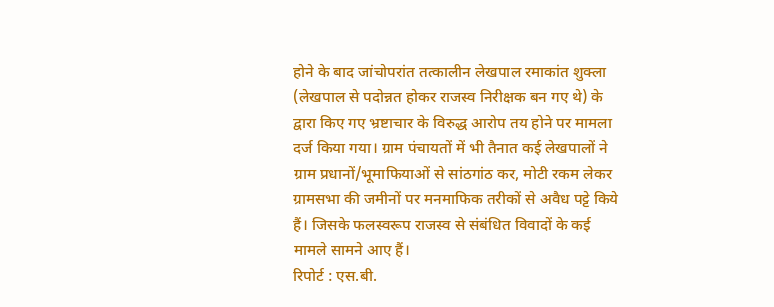होने के बाद जांचोपरांत तत्कालीन लेखपाल रमाकांत शुक्ला (लेखपाल से पदोन्नत होकर राजस्व निरीक्षक बन गए थे) के द्वारा किए गए भ्रष्टाचार के विरुद्ध आरोप तय होने पर मामला दर्ज किया गया। ग्राम पंचायतों में भी तैनात कई लेखपालों ने ग्राम प्रधानों/भूमाफियाओं से सांठगांठ कर, मोटी रकम लेकर ग्रामसभा की जमीनों पर मनमाफिक तरीकों से अवैध पट्टे किये हैं। जिसके फलस्वरूप राजस्व से संबंधित विवादों के कई मामले सामने आए हैं।
रिपोर्ट : एस.बी.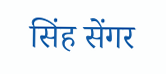सिंह सेंगर